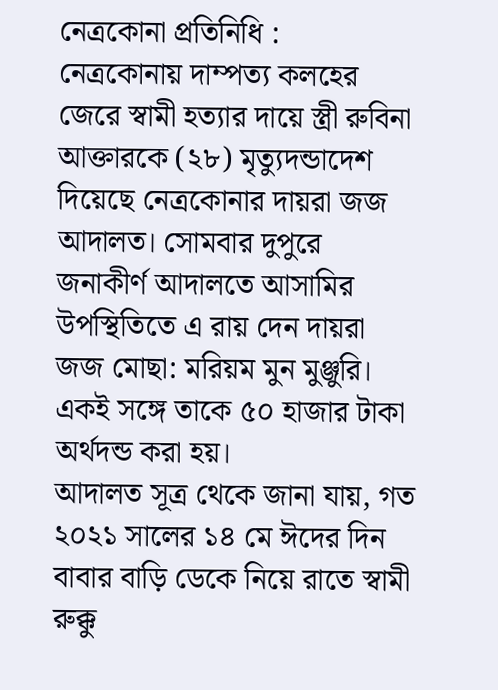নেত্রকোনা প্রতিনিধি :
নেত্রকোনায় দাম্পত্য কলহের জেরে স্বামী হত্যার দায়ে স্ত্রী রুবিনা আক্তারকে (২৮) মৃত্যুদন্ডাদেশ দিয়েছে নেত্রকোনার দায়রা জজ আদালত। সোমবার দুপুরে জনাকীর্ণ আদালতে আসামির উপস্থিতিতে এ রায় দেন দায়রা জজ মোছা: মরিয়ম মুন মুঞ্জুরি। একই সঙ্গে তাকে ৫০ হাজার টাকা অর্থদন্ড করা হয়।
আদালত সূত্র থেকে জানা যায়, গত ২০২১ সালের ১৪ মে ঈদের দিন বাবার বাড়ি ডেকে নিয়ে রাতে স্বামী রুক্কু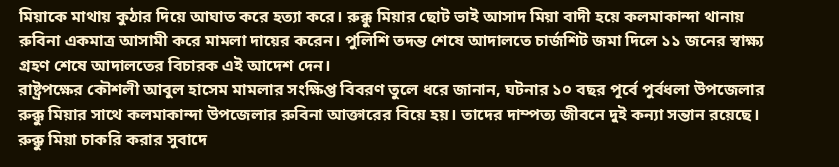মিয়াকে মাথায় কুঠার দিয়ে আঘাত করে হত্যা করে। রুক্কু মিয়ার ছোট ভাই আসাদ মিয়া বাদী হয়ে কলমাকান্দা থানায় রুবিনা একমাত্র আসামী করে মামলা দায়ের করেন। পুলিশি তদন্ত শেষে আদালতে চার্জশিট জমা দিলে ১১ জনের স্বাক্ষ্য গ্রহণ শেষে আদালতের বিচারক এই আদেশ দেন।
রাষ্ট্রপক্ষের কৌশলী আবুল হাসেম মামলার সংক্ষিপ্ত বিবরণ তুলে ধরে জানান, ঘটনার ১০ বছর পূর্বে পুর্বধলা উপজেলার রুক্কু মিয়ার সাথে কলমাকান্দা উপজেলার রুবিনা আক্তারের বিয়ে হয়। তাদের দাম্পত্য জীবনে দুই কন্যা সন্তান রয়েছে। রুক্কু মিয়া চাকরি করার সুবাদে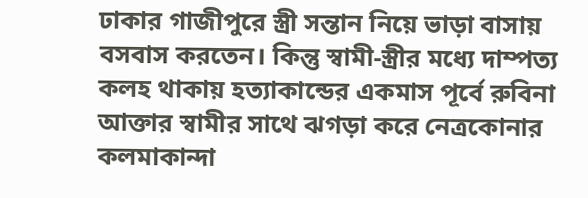ঢাকার গাজীপুরে স্ত্রী সন্তান নিয়ে ভাড়া বাসায় বসবাস করতেন। কিন্তু স্বামী-স্ত্রীর মধ্যে দাম্পত্য কলহ থাকায় হত্যাকান্ডের একমাস পূর্বে রুবিনা আক্তার স্বামীর সাথে ঝগড়া করে নেত্রকোনার কলমাকান্দা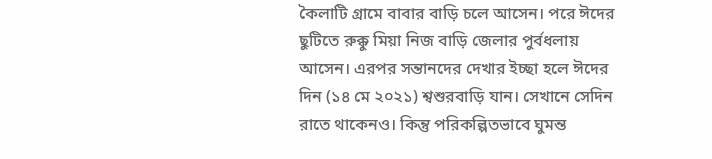কৈলাটি গ্রামে বাবার বাড়ি চলে আসেন। পরে ঈদের ছুটিতে রুক্কু মিয়া নিজ বাড়ি জেলার পুর্বধলায় আসেন। এরপর সন্তানদের দেখার ইচ্ছা হলে ঈদের দিন (১৪ মে ২০২১) শ্বশুরবাড়ি যান। সেখানে সেদিন রাতে থাকেনও। কিন্তু পরিকল্পিতভাবে ঘুমন্ত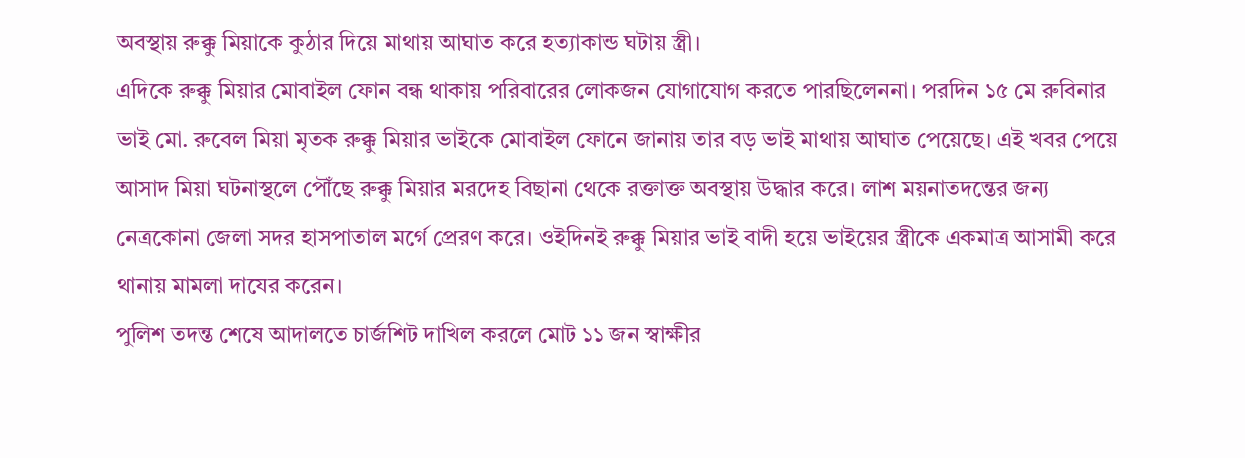অবস্থায় রুক্কু মিয়াকে কুঠার দিয়ে মাথায় আঘাত করে হত্যাকান্ড ঘটায় স্ত্রী।
এদিকে রুক্কু মিয়ার মোবাইল ফোন বন্ধ থাকায় পরিবারের লোকজন যোগাযোগ করতে পারছিলেননা। পরদিন ১৫ মে রুবিনার ভাই মো. রুবেল মিয়া মৃতক রুক্কু মিয়ার ভাইকে মোবাইল ফোনে জানায় তার বড় ভাই মাথায় আঘাত পেয়েছে। এই খবর পেয়ে আসাদ মিয়া ঘটনাস্থলে পৌঁছে রুক্কু মিয়ার মরদেহ বিছানা থেকে রক্তাক্ত অবস্থায় উদ্ধার করে। লাশ ময়নাতদন্তের জন্য নেত্রকোনা জেলা সদর হাসপাতাল মর্গে প্রেরণ করে। ওইদিনই রুক্কু মিয়ার ভাই বাদী হয়ে ভাইয়ের স্ত্রীকে একমাত্র আসামী করে থানায় মামলা দাযের করেন।
পুলিশ তদন্ত শেষে আদালতে চার্জশিট দাখিল করলে মোট ১১ জন স্বাক্ষীর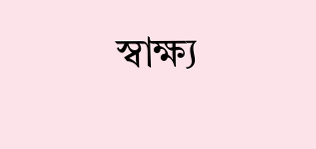স্বাক্ষ্য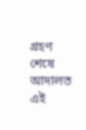গ্রহণ শেষে আদালত এই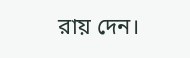রায় দেন।